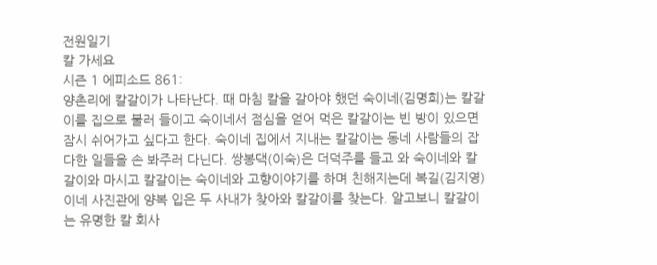전원일기
칼 가세요
시즌 1 에피소드 861:
양촌리에 칼갈이가 나타난다. 때 마침 칼을 갈아야 했던 숙이네(김명희)는 칼갈이를 집으로 불러 들이고 숙이네서 점심을 얻어 먹은 칼갈이는 빈 방이 있으면 잠시 쉬어가고 싶다고 한다. 숙이네 집에서 지내는 칼갈이는 동네 사람들의 잡다한 일들을 손 봐주러 다닌다. 쌍봉댁(이숙)은 더덕주를 들고 와 숙이네와 칼갈이와 마시고 칼갈이는 숙이네와 고향이야기를 하며 친해지는데 복길(김지영)이네 사진관에 양복 입은 두 사내가 찾아와 칼갈이를 찾는다. 알고보니 칼갈이는 유명한 칼 회사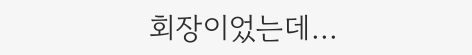회장이었는데...